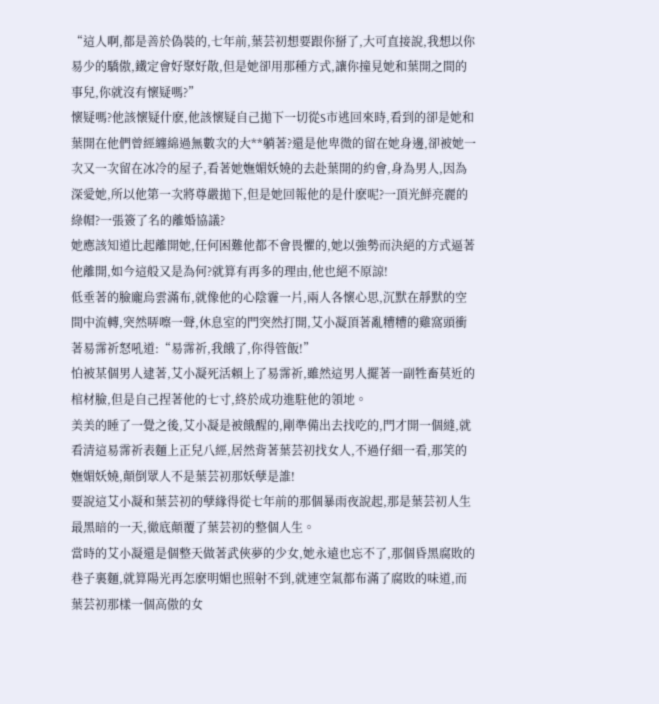“這人啊,都是善於偽裝的,七年前,葉芸初想要跟你掰了,大可直接說,我想以你易少的驕傲,鐵定會好聚好散,但是她卻用那種方式,讓你撞見她和葉開之間的事兒,你就沒有懷疑嗎?”
懷疑嗎?他該懷疑什麽,他該懷疑自己拋下一切從S市逃回來時,看到的卻是她和葉開在他們曾經纏綿過無數次的大**躺著?還是他卑微的留在她身邊,卻被她一次又一次留在冰冷的屋子,看著她嫵媚妖嬈的去赴葉開的約會,身為男人,因為深愛她,所以他第一次將尊嚴拋下,但是她回報他的是什麽呢?一頂光鮮亮麗的綠帽?一張簽了名的離婚協議?
她應該知道比起離開她,任何困難他都不會畏懼的,她以強勢而決絕的方式逼著他離開,如今這般又是為何?就算有再多的理由,他也絕不原諒!
低垂著的臉龐烏雲滿布,就像他的心陰霾一片,兩人各懷心思,沉默在靜默的空間中流轉,突然哢嚓一聲,休息室的門突然打開,艾小凝頂著亂糟糟的雞窩頭衝著易霈祈怒吼道:“易霈祈,我餓了,你得管飯!”
怕被某個男人逮著,艾小凝死活賴上了易霈祈,雖然這男人擺著一副牲畜莫近的棺材臉,但是自己捏著他的七寸,終於成功進駐他的領地。
美美的睡了一覺之後,艾小凝是被餓醒的,剛準備出去找吃的,門才開一個縫,就看清這易霈祈表麵上正兒八經,居然背著葉芸初找女人,不過仔細一看,那笑的嫵媚妖嬈,顛倒眾人不是葉芸初那妖孽是誰!
要說這艾小凝和葉芸初的孽緣得從七年前的那個暴雨夜說起,那是葉芸初人生最黑暗的一天,徹底顛覆了葉芸初的整個人生。
當時的艾小凝還是個整天做著武俠夢的少女,她永遠也忘不了,那個昏黑腐敗的巷子裏麵,就算陽光再怎麽明媚也照射不到,就連空氣都布滿了腐敗的味道,而葉芸初那樣一個高傲的女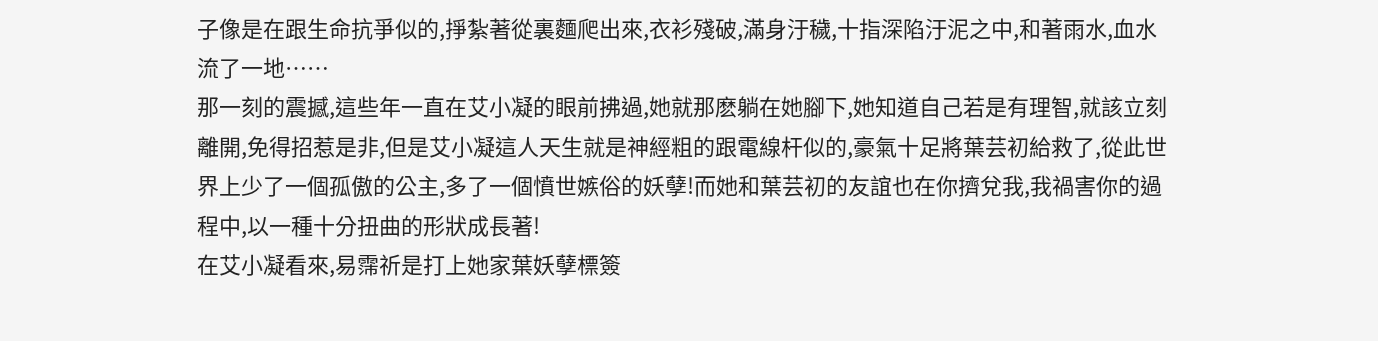子像是在跟生命抗爭似的,掙紮著從裏麵爬出來,衣衫殘破,滿身汙穢,十指深陷汙泥之中,和著雨水,血水流了一地……
那一刻的震撼,這些年一直在艾小凝的眼前拂過,她就那麽躺在她腳下,她知道自己若是有理智,就該立刻離開,免得招惹是非,但是艾小凝這人天生就是神經粗的跟電線杆似的,豪氣十足將葉芸初給救了,從此世界上少了一個孤傲的公主,多了一個憤世嫉俗的妖孽!而她和葉芸初的友誼也在你擠兌我,我禍害你的過程中,以一種十分扭曲的形狀成長著!
在艾小凝看來,易霈祈是打上她家葉妖孽標簽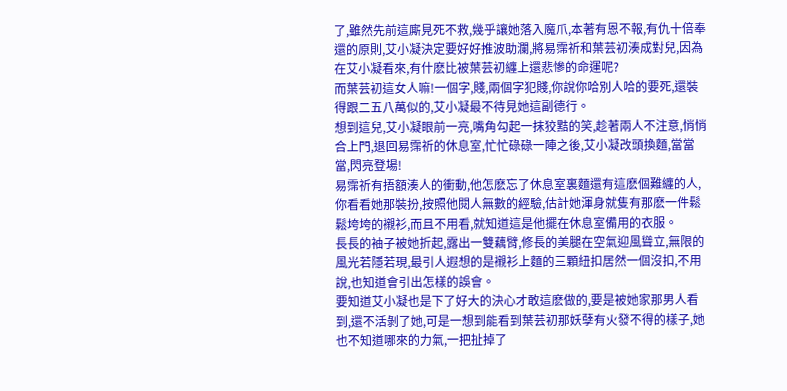了,雖然先前這廝見死不救,幾乎讓她落入魔爪,本著有恩不報,有仇十倍奉還的原則,艾小凝決定要好好推波助瀾,將易霈祈和葉芸初湊成對兒,因為在艾小凝看來,有什麽比被葉芸初纏上還悲慘的命運呢?
而葉芸初這女人嘛!一個字,賤,兩個字犯賤,你說你哈別人哈的要死,還裝得跟二五八萬似的,艾小凝最不待見她這副德行。
想到這兒,艾小凝眼前一亮,嘴角勾起一抹狡黠的笑,趁著兩人不注意,悄悄合上門,退回易霈祈的休息室,忙忙碌碌一陣之後,艾小凝改頭換麵,當當當,閃亮登場!
易霈祈有捂額湊人的衝動,他怎麽忘了休息室裏麵還有這麽個難纏的人,你看看她那裝扮,按照他閱人無數的經驗,估計她渾身就隻有那麽一件鬆鬆垮垮的襯衫,而且不用看,就知道這是他擺在休息室備用的衣服。
長長的袖子被她折起,露出一雙藕臂,修長的美腿在空氣迎風聳立,無限的風光若隱若現,最引人遐想的是襯衫上麵的三顆紐扣居然一個沒扣,不用說,也知道會引出怎樣的誤會。
要知道艾小凝也是下了好大的決心才敢這麽做的,要是被她家那男人看到,還不活剝了她,可是一想到能看到葉芸初那妖孽有火發不得的樣子,她也不知道哪來的力氣,一把扯掉了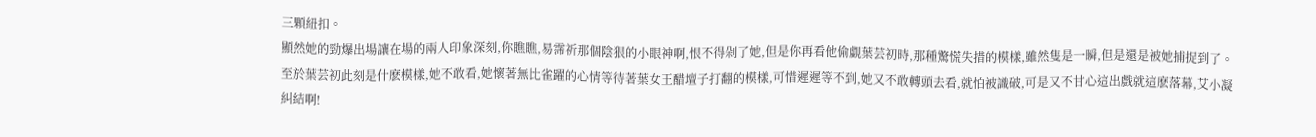三顆紐扣。
顯然她的勁爆出場讓在場的兩人印象深刻,你瞧瞧,易霈祈那個陰狠的小眼神啊,恨不得剁了她,但是你再看他偷覷葉芸初時,那種驚慌失措的模樣,雖然隻是一瞬,但是還是被她捕捉到了。
至於葉芸初此刻是什麽模樣,她不敢看,她懷著無比雀躍的心情等待著葉女王醋壇子打翻的模樣,可惜遲遲等不到,她又不敢轉頭去看,就怕被識破,可是又不甘心這出戲就這麽落幕,艾小凝糾結啊!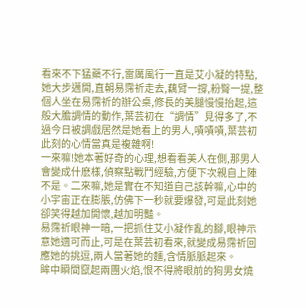看來不下猛藥不行,雷厲風行一直是艾小凝的特點,她大步邁開,直朝易霈祈走去,藕臂一撐,粉臀一提,整個人坐在易霈祈的辦公桌,修長的美腿慢慢抬起,這般大膽調情的動作,葉芸初在“調情”見得多了,不過今日被調戲居然是她看上的男人,嘖嘖嘖,葉芸初此刻的心情當真是複雜啊!
一來嘛!她本著好奇的心理,想看看美人在側,那男人會變成什麽樣,偵察點戰鬥經驗,方便下次親自上陣不是。二來嘛,她是實在不知道自己該幹嘛,心中的小宇宙正在膨脹,仿佛下一秒就要爆發,可是此刻她卻笑得越加開懷,越加明豔。
易霈祈眼神一暗,一把抓住艾小凝作亂的腳,眼神示意她適可而止,可是在葉芸初看來,就變成易霈祈回應她的挑逗,兩人當著她的麵,含情脈脈起來。
眸中瞬間竄起兩團火焰,恨不得將眼前的狗男女燒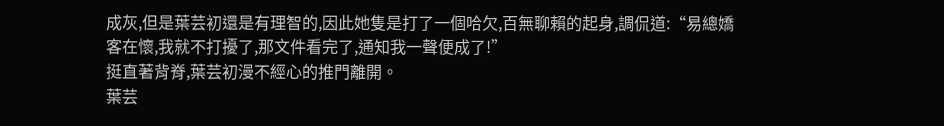成灰,但是葉芸初還是有理智的,因此她隻是打了一個哈欠,百無聊賴的起身,調侃道:“易總嬌客在懷,我就不打擾了,那文件看完了,通知我一聲便成了!”
挺直著背脊,葉芸初漫不經心的推門離開。
葉芸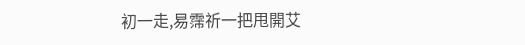初一走,易霈祈一把甩開艾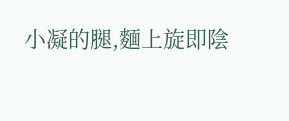小凝的腿,麵上旋即陰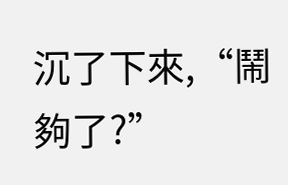沉了下來,“鬧夠了?”